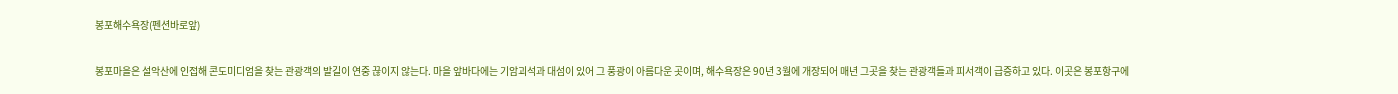봉포해수욕장(펜션바로앞)

봉포마을은 설악산에 인접해 콘도미디엄을 찾는 관광객의 발길이 연중 끊이지 않는다. 마을 앞바다에는 기암괴석과 대섬이 있어 그 풍광이 아름다운 곳이며, 해수욕장은 90년 3월에 개장되어 매년 그곳을 찾는 관광객들과 피서객이 급증하고 있다. 이곳은 봉포항구에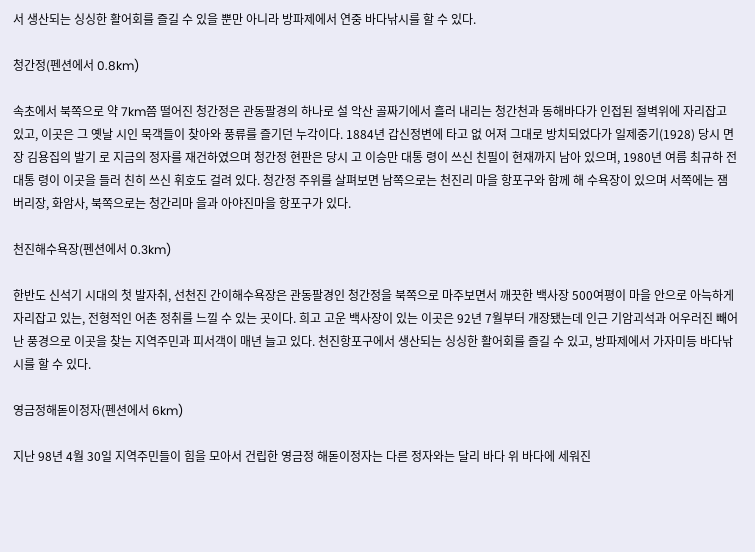서 생산되는 싱싱한 활어회를 즐길 수 있을 뿐만 아니라 방파제에서 연중 바다낚시를 할 수 있다.

청간정(펜션에서 0.8km)

속초에서 북쪽으로 약 7km쯤 떨어진 청간정은 관동팔경의 하나로 설 악산 골짜기에서 흘러 내리는 청간천과 동해바다가 인접된 절벽위에 자리잡고 있고, 이곳은 그 옛날 시인 묵객들이 찾아와 풍류를 즐기던 누각이다. 1884년 갑신정변에 타고 없 어져 그대로 방치되었다가 일제중기(1928) 당시 면장 김용집의 발기 로 지금의 정자를 재건하였으며 청간정 현판은 당시 고 이승만 대통 령이 쓰신 친필이 현재까지 남아 있으며, 1980년 여름 최규하 전대통 령이 이곳을 들러 친히 쓰신 휘호도 걸려 있다. 청간정 주위를 살펴보면 남쪽으로는 천진리 마을 항포구와 함께 해 수욕장이 있으며 서쪽에는 잼버리장, 화암사, 북쪽으로는 청간리마 을과 아야진마을 항포구가 있다.

천진해수욕장(펜션에서 0.3km)

한반도 신석기 시대의 첫 발자취, 선천진 간이해수욕장은 관동팔경인 청간정을 북쪽으로 마주보면서 깨끗한 백사장 500여평이 마을 안으로 아늑하게 자리잡고 있는, 전형적인 어촌 정취를 느낄 수 있는 곳이다. 희고 고운 백사장이 있는 이곳은 92년 7월부터 개장됐는데 인근 기암괴석과 어우러진 빼어난 풍경으로 이곳을 찾는 지역주민과 피서객이 매년 늘고 있다. 천진항포구에서 생산되는 싱싱한 활어회를 즐길 수 있고, 방파제에서 가자미등 바다낚시를 할 수 있다.

영금정해돋이정자(펜션에서 6km)

지난 98년 4월 30일 지역주민들이 힘을 모아서 건립한 영금정 해돋이정자는 다른 정자와는 달리 바다 위 바다에 세워진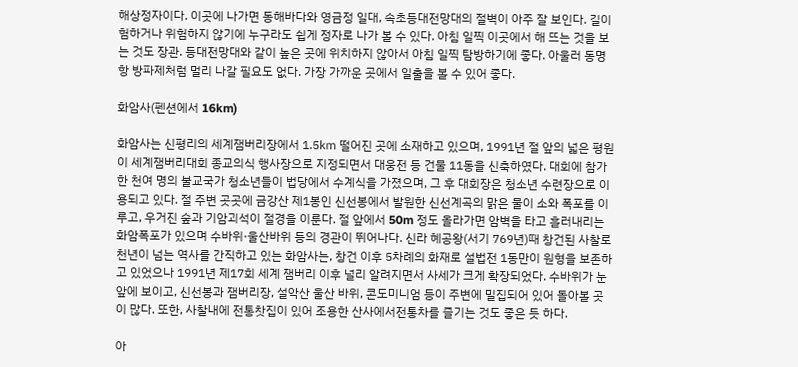해상정자이다. 이곳에 나가면 동해바다와 영금정 일대, 속초등대전망대의 절벽이 아주 잘 보인다. 길이 험하거나 위험하지 않기에 누구라도 쉽게 정자로 나가 볼 수 있다. 아침 일찍 이곳에서 해 뜨는 것을 보는 것도 장관. 등대전망대와 같이 높은 곳에 위치하지 않아서 아침 일찍 탐방하기에 좋다. 아울러 동명항 방파제처럼 멀리 나갈 필요도 없다. 가장 가까운 곳에서 일출을 볼 수 있어 좋다.

화암사(펜션에서 16km)

화암사는 신평리의 세계잼버리장에서 1.5㎞ 떨어진 곳에 소재하고 있으며, 1991년 절 앞의 넓은 평원이 세계잼버리대회 종교의식 행사장으로 지정되면서 대웅전 등 건물 11동을 신축하였다. 대회에 참가한 천여 명의 불교국가 청소년들이 법당에서 수계식을 가졌으며, 그 후 대회장은 청소년 수련장으로 이용되고 있다. 절 주변 곳곳에 금강산 제1봉인 신선봉에서 발원한 신선계곡의 맑은 물이 소와 폭포를 이루고, 우거진 숲과 기암괴석이 절경을 이룬다. 절 앞에서 50m 정도 올라가면 암벽을 타고 흘러내리는 화암폭포가 있으며 수바위·울산바위 등의 경관이 뛰어나다. 신라 혜공왕(서기 769년)때 창건된 사찰로 천년이 넘는 역사를 간직하고 있는 화암사는, 창건 이후 5차례의 화재로 설법전 1동만이 원형을 보존하고 있었으나 1991년 제17회 세계 잼버리 이후 널리 알려지면서 사세가 크게 확장되었다. 수바위가 눈앞에 보이고, 신선봉과 잼버리장, 설악산 울산 바위, 콘도미니엄 등이 주변에 밀집되어 있어 돌아볼 곳이 많다. 또한, 사찰내에 전통찻집이 있어 조용한 산사에서전통차를 즐기는 것도 좋은 듯 하다.

아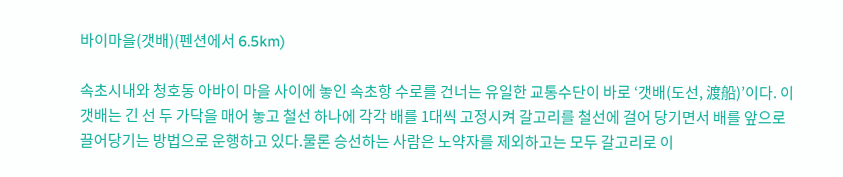바이마을(갯배)(펜션에서 6.5km)

속초시내와 청호동 아바이 마을 사이에 놓인 속초항 수로를 건너는 유일한 교통수단이 바로 ‘갯배(도선, 渡船)’이다. 이 갯배는 긴 선 두 가닥을 매어 놓고 철선 하나에 각각 배를 1대씩 고정시켜 갈고리를 철선에 걸어 당기면서 배를 앞으로 끌어당기는 방법으로 운행하고 있다.물론 승선하는 사람은 노약자를 제외하고는 모두 갈고리로 이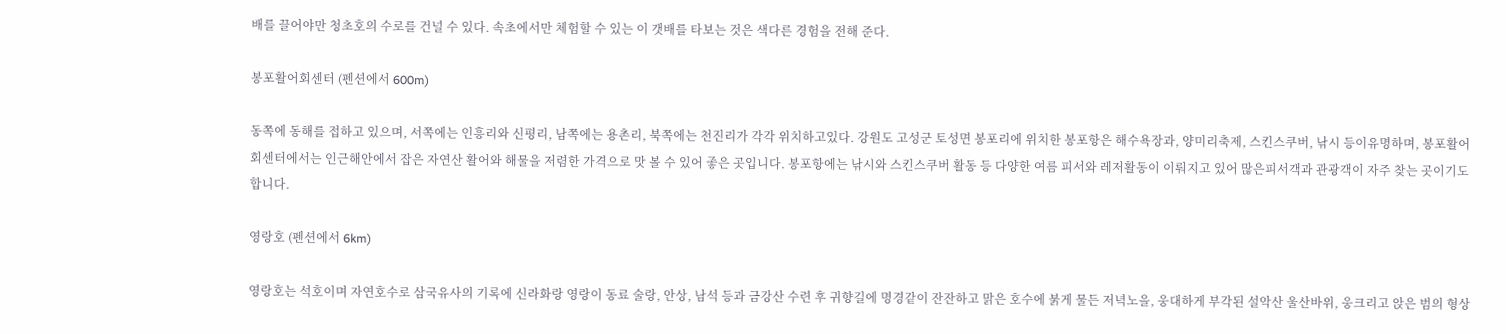배를 끌어야만 청초호의 수로를 건널 수 있다. 속초에서만 체험할 수 있는 이 갯배를 타보는 것은 색다른 경험을 전해 준다.

봉포활어회센터 (펜션에서 600m)

동쪽에 동해를 접하고 있으며, 서쪽에는 인흥리와 신평리, 남쪽에는 용촌리, 북쪽에는 천진리가 각각 위치하고있다. 강원도 고성군 토성면 봉포리에 위치한 봉포항은 해수욕장과, 양미리축제, 스킨스쿠버, 낚시 등이유명하며, 봉포활어회센터에서는 인근해안에서 잡은 자연산 활어와 해물을 저렴한 가격으로 맛 볼 수 있어 좋은 곳입니다. 봉포항에는 낚시와 스킨스쿠버 활동 등 다양한 여름 피서와 레저활동이 이뤄지고 있어 많은피서객과 관광객이 자주 찾는 곳이기도 합니다.

영랑호 (펜션에서 6km)

영랑호는 석호이며 자연호수로 삼국유사의 기록에 신라화랑 영랑이 동료 술랑, 안상, 남석 등과 금강산 수련 후 귀향길에 명경같이 잔잔하고 맑은 호수에 붉게 물든 저녁노을, 웅대하게 부각된 설악산 울산바위, 웅크리고 앉은 범의 형상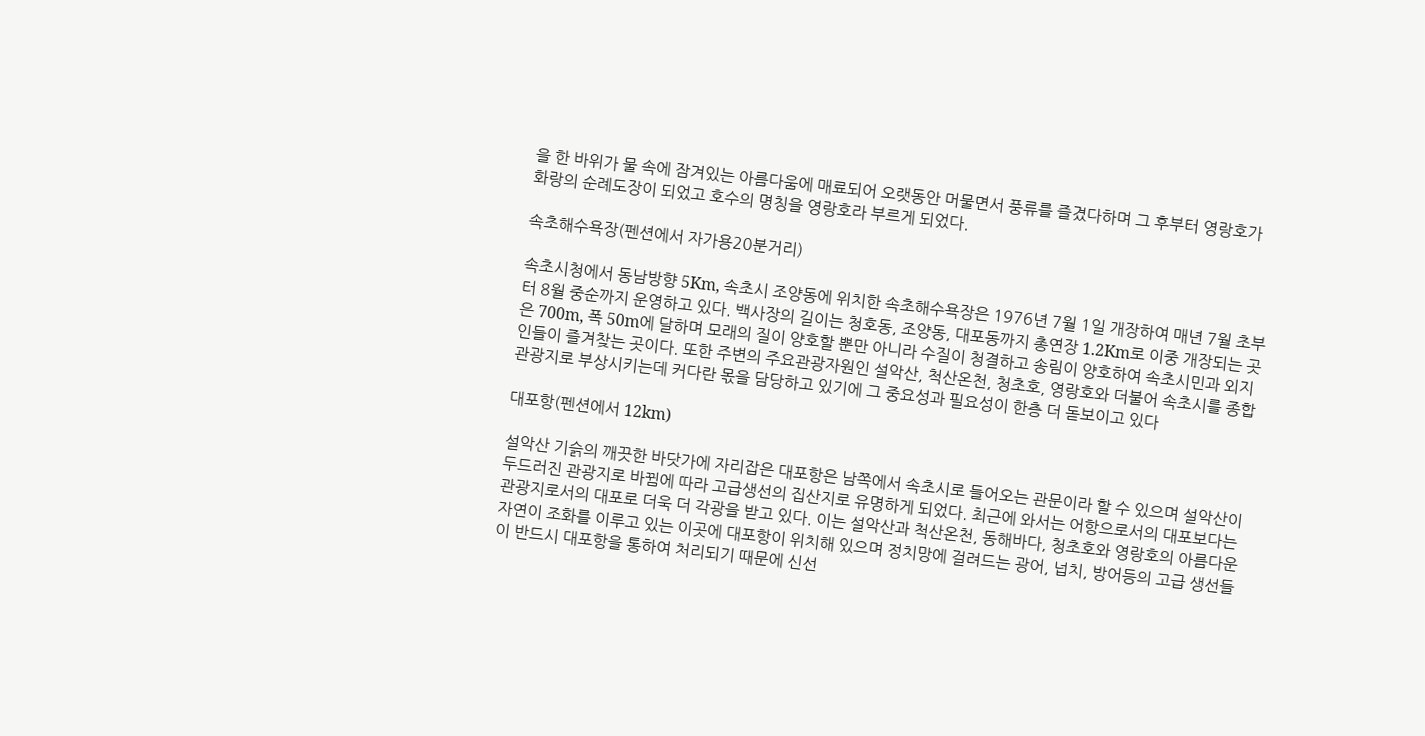을 한 바위가 물 속에 잠겨있는 아름다움에 매료되어 오랫동안 머물면서 풍류를 즐겼다하며 그 후부터 영랑호가 화랑의 순례도장이 되었고 호수의 명칭을 영랑호라 부르게 되었다.

속초해수욕장(펜션에서 자가용20분거리)

속초시청에서 동남방향 5Km, 속초시 조양동에 위치한 속초해수욕장은 1976년 7월 1일 개장하여 매년 7월 초부터 8월 중순까지 운영하고 있다. 백사장의 길이는 청호동, 조양동, 대포동까지 총연장 1.2Km로 이중 개장되는 곳은 700m, 폭 50m에 달하며 모래의 질이 양호할 뿐만 아니라 수질이 청결하고 송림이 양호하여 속초시민과 외지인들이 즐겨찾는 곳이다. 또한 주변의 주요관광자원인 설악산, 척산온천, 청초호, 영랑호와 더불어 속초시를 종합관광지로 부상시키는데 커다란 몫을 담당하고 있기에 그 중요성과 필요성이 한층 더 돋보이고 있다

대포항(펜션에서 12km)

설악산 기슭의 깨끗한 바닷가에 자리잡은 대포항은 남쪽에서 속초시로 들어오는 관문이라 할 수 있으며 설악산이 두드러진 관광지로 바뀜에 따라 고급생선의 집산지로 유명하게 되었다. 최근에 와서는 어항으로서의 대포보다는 관광지로서의 대포로 더욱 더 각광을 받고 있다. 이는 설악산과 척산온천, 동해바다, 청초호와 영랑호의 아름다운 자연이 조화를 이루고 있는 이곳에 대포항이 위치해 있으며 정치망에 걸려드는 광어, 넙치, 방어등의 고급 생선들이 반드시 대포항을 통하여 처리되기 때문에 신선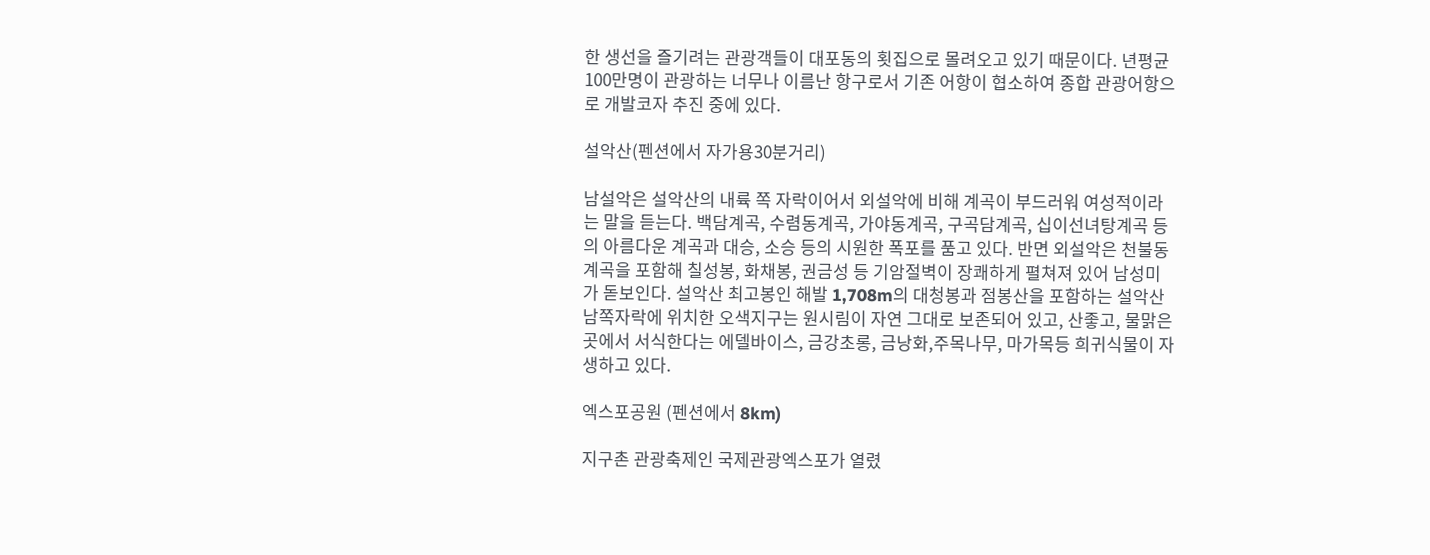한 생선을 즐기려는 관광객들이 대포동의 횟집으로 몰려오고 있기 때문이다. 년평균 100만명이 관광하는 너무나 이름난 항구로서 기존 어항이 협소하여 종합 관광어항으로 개발코자 추진 중에 있다.

설악산(펜션에서 자가용30분거리)

남설악은 설악산의 내륙 쪽 자락이어서 외설악에 비해 계곡이 부드러워 여성적이라는 말을 듣는다. 백담계곡, 수렴동계곡, 가야동계곡, 구곡담계곡, 십이선녀탕계곡 등의 아름다운 계곡과 대승, 소승 등의 시원한 폭포를 품고 있다. 반면 외설악은 천불동계곡을 포함해 칠성봉, 화채봉, 권금성 등 기암절벽이 장쾌하게 펼쳐져 있어 남성미가 돋보인다. 설악산 최고봉인 해발 1,708m의 대청봉과 점봉산을 포함하는 설악산 남쪽자락에 위치한 오색지구는 원시림이 자연 그대로 보존되어 있고, 산좋고, 물맑은 곳에서 서식한다는 에델바이스, 금강초롱, 금낭화,주목나무, 마가목등 희귀식물이 자생하고 있다.

엑스포공원 (펜션에서 8km)

지구촌 관광축제인 국제관광엑스포가 열렸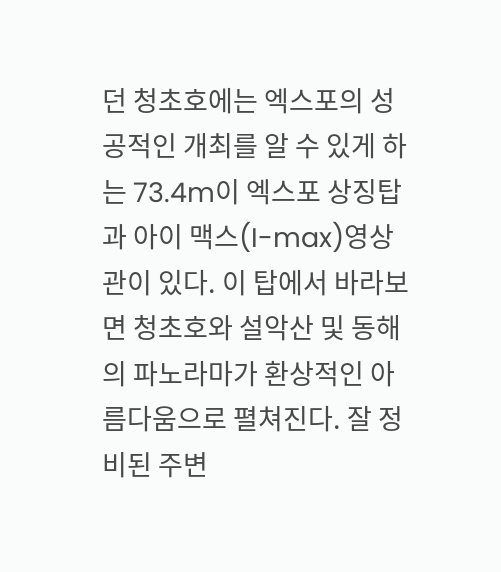던 청초호에는 엑스포의 성공적인 개최를 알 수 있게 하는 73.4m이 엑스포 상징탑과 아이 맥스(I-max)영상관이 있다. 이 탑에서 바라보면 청초호와 설악산 및 동해의 파노라마가 환상적인 아름다움으로 펼쳐진다. 잘 정비된 주변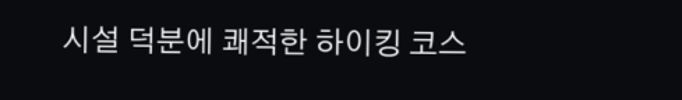시설 덕분에 쾌적한 하이킹 코스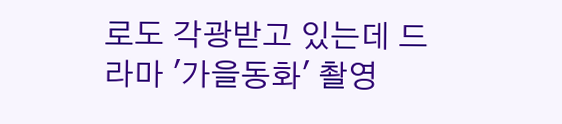로도 각광받고 있는데 드라마 ′가을동화′ 촬영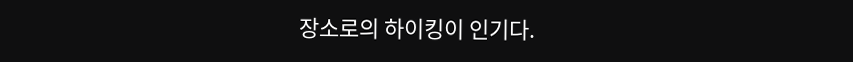장소로의 하이킹이 인기다.